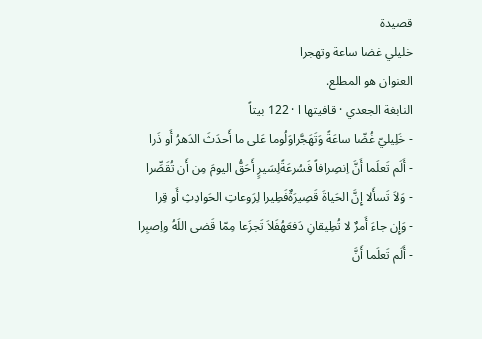قصيدة
خليلي غضا ساعة وتهجرا
العنوان هو المطلع.
النابغة الجعدي · قافيتها ا · 122 بيتاً
- خَلِيليّ غُضّا ساعَةً وَتَهَجَّراوَلُوما عَلى ما أَحدَثَ الدَهرُ أَو ذَرا
- أَلَم تَعلَما أَنَّ اِنصِرافاً فَسُرعَةًلِسَيرٍ أَحَقُّ اليومَ مِن أَن تُقَصِّرا
- وَلاَ تَسأَلا إِنَّ الحَياةَ قَصِيرَةٌفَطِيرا لِرَوعاتِ الحَوادِثِ أَو قِرا
- وَإِن جاءَ أَمرٌ لا تُطِيقانِ دَفعَهُفَلاَ تَجزَعا مِمّا قَضى اللَهُ واِصبِرا
- أَلَم تَعلَما أَنَّ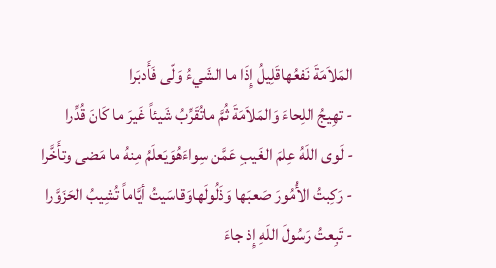المَلاَمَةَ نَفعُهاقَلِيلُ إِذَا ما الشَيءُ وَلّى فَأَدبَرا
- تهِيجُ اللِحاءَ وَالمَلاَمَةَ ثُمَّ ماتُقَرِّبُ شَيئاً غَيرَ ما كَانَ قُدِّرا
- لَوى اللَهُ عِلمَ الغَيبِ عَمَّن سِواءَهُوَيَعلَمُ مِنهُ ما مَضى وتأَخَّرا
- رَكِبتُ الأُمُورَ صَعبَها وَذَلُولَهاوَقاسَيتُ أيَّاماً تُشِيبُ الحَزَوَّرا
- تَبِعتُ رَسُولَ اللَهِ إِذ جاءَ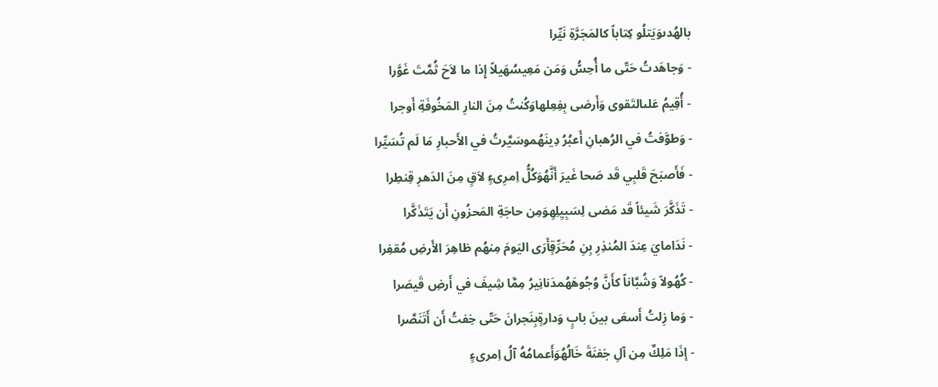بالهُدىوَيَتلُو كِتاباً كالمَجَرَّةِ نَيِّرا
- وَجاهَدتُ حَتّى ما أُحِسُّ وَمَن مَعِيسُهَيلاً إِذا ما لاَحَ ثُمَّتَ غَوَّرا
- أُقِيمُ عَلىالتَقوى وَأَرضى بِفِعِلهاوَكُنتُ مِنَ النارِ المَخُوفَةِ أَوجرا
- وَطوَّفتُ في الرُهبانِ أَعبُرُ دِينَهُموسَيَّرتُ في الأَحبارِ مَا لَم تُسَيِّرا
- فَأَصبَحَ قَلبِي قَد صَحا غَيرَ أَنَّهُوَكُلُّ اِمرِىءٍ لاَقٍ مِنَ الدَهرِ قِنطِرا
- تَذَكَّرَ شَيئاً قَد مَضى لِسَبِيِلِهِوَمِن حاجَةِ المَحزُونِ أَن يَتَذَكَّرا
- نَدَامايَ عِندَ المُنذِرِ بِنِ مُحَرِّقٍأَرَى اليَومَ مِنهُم ظاهِرَ الأَرضِ مُقفِرا
- كُهُولاً وَشُبَّاناً كأَنَّ وُجُوهَهُمدَنانِيرُ مِمَّا شِيفَ في أَرضِ قَيصَرا
- وَما زِلتُ أَسعَى بينَ بابٍ وَدارةٍبِنَجرانَ حَتّى خِفتُ أَن أَتَنَصَّرا
- إذَا مَلِكٌ مِن آلِ جَفنَةَ خَالُهُوَأَعمامُهُ آلُ اِمرىءٍ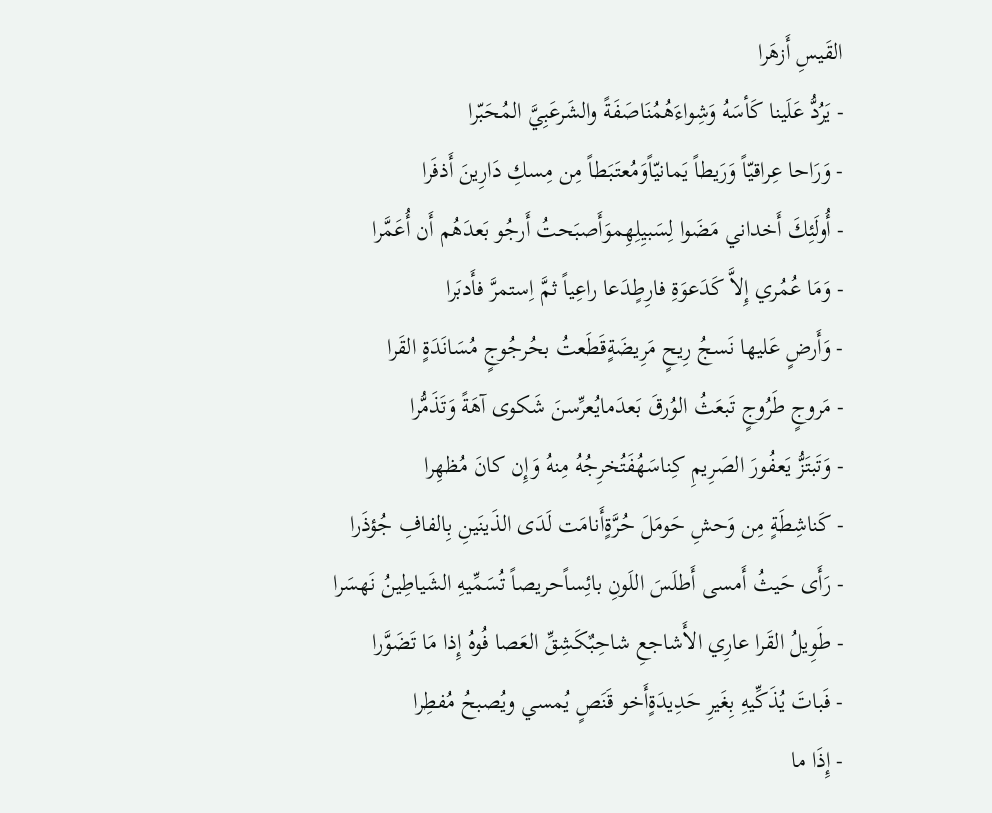القَيسِ أَزهَرا
- يَرُدُّ عَلَينا كَأسَهُ وَشِواءَهُمُنَاصَفَةً والشَرعَبِيَّ المُحَبّرا
- وَرَاحا عِراقيّاً وَرَيطاً يَمانيّاًوَمُعتَبَطاً مِن مِسكِ دَارِينَ أَذفَرا
- أُولَئِكَ أَخداني مَضَوا لِسَبيِلِهِموَأَصبَحتُ أَرجُو بَعدَهُم أَن أُعَمَّرا
- وَمَا عُمُري إِلاَّ كَدَعوَةِ فارِطٍدَعا راعِياً ثمَّ اِستمرَّ فأَدبَرا
- وَأَرضٍ عَليها نَسجُ رِيحٍ مَرِيضَةٍقَطَعتُ بحُرجُوجٍ مُسَانَدَةٍ القَرا
- مَروجٍ طَرُوجٍ تَبعَثُ الوُرقَ بَعدَمايُعرِّسنَ شَكوى آهَةً وَتَذَمُّرا
- وَتَبتَزُّ يَعفُورَ الصَرِيمِ كِناسَهُفَتُخرِجُهُ مِنهُ وَإِن كانَ مُظهِرا
- كَناشِطَةٍ مِن وَحشِ حَومَلَ حُرَّةٍأَنامَت لَدَى الذَينَينِ بِالفافِ جُؤذَرا
- رَأَى حَيثُ أَمسى أَطلَسَ اللَونِ بائِساًحريصاً تُسَمِّيهِ الشَياطِينُ نَهسَرا
- طَوِيلُ القَرا عارِي الأَشاجعِ شاحِبٌكَشِقِّ العَصا فُوهُ إِذا مَا تَضَوَّرا
- فَباتَ يُذَكِّيهِ بِغَيرِ حَدِيدَةٍأَخو قَنَصٍ يُمسي ويُصبحُ مُفطِرا
- إِذَا ما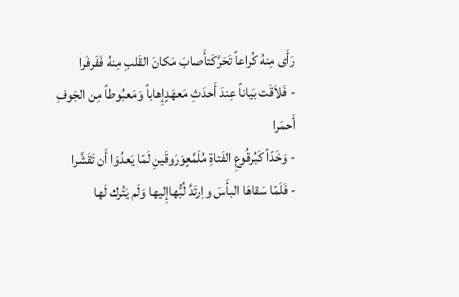رَأَى مِنهُ كُراعاً تَحَرَّكَتأَصابَ مَكانَ القَلبِ مِنهُ فَفَرفَرا
- فَلاَقَت بَياناً عِندَ أَحدَثِ مَعهَدٍإِهاباً وَمَعبُوطاً مِن الجَوفِ أَحمَرا
- وَخَدّاً كَبُرقُوعِ الفَتاةِ مُلَمَّعٍوَرَوقَينِ لَمّا يَعدُوَا أَن تَقَشَّرا
- فَلَمّا سَقاهَا البأَسَ واِرتَدَّ لُبُّهاإِليها وَلَم يَتُرك لَها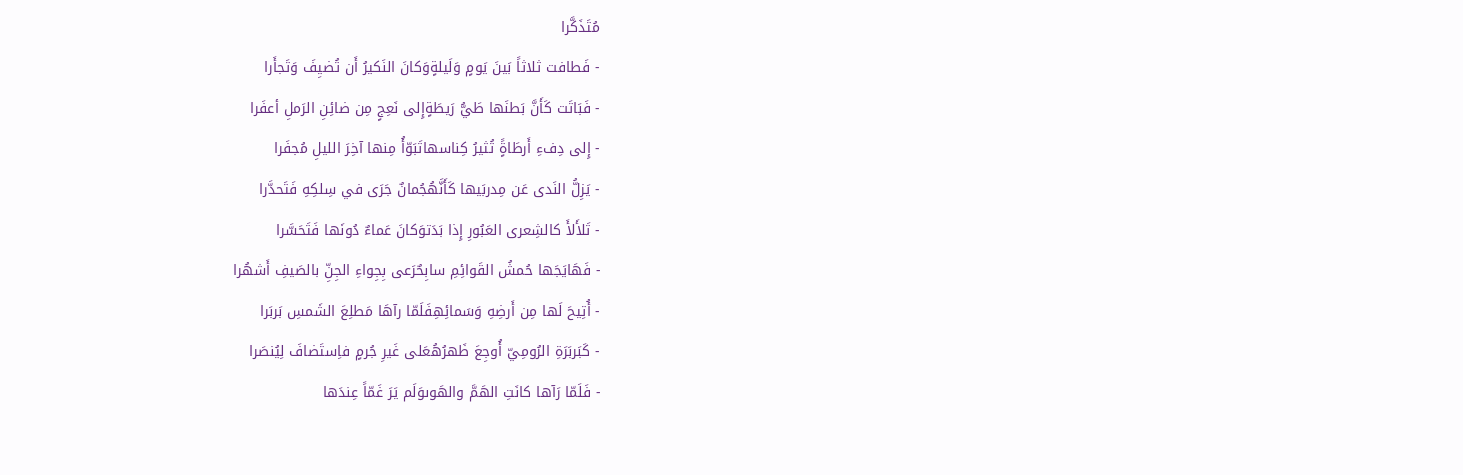مُتَذَكَّرا
- فَطافت ثلاثاً بَينَ يَومٍ وَلَيلةٍوَكانَ النَكيرُ أَن تُضيِفَ وَتَجأَرا
- فَبَاتَت كَأَنَّ بَطنَها طَيُّ رَيطَةٍإِلى نَعِجٍ مِن ضائِنِ الرَملِ أعفَرا
- إِلى دِفءِ أَرطَاةًٍ تُثيرُ كِناسهاتَبَوّأُ مِنها آخِرَ الليلِ مُجفَرا
- يَزِلُّ النَدى عَن مِدربَيها كَأَنَّهُجُمانٌ جَرَى في سِلكِهِ فَتَحدَّرا
- تَلأَلأَ كالشِعرى العَبُورِ إِذا بَدَتوَكانَ عَماءٌ دُونَها فَتَحَسَّرا
- فَهَايَجَها حُمشُ القَوائِمِ سابِحٌرَعى بِجِواءِ الجِنِّ بالصَيفِ أَشهُرا
- أُتِيحَ لَها مِن أَرضِهِ وَسَمائِهِفَلَمّا رآهَا مَطلِعَ الشَمسِ بَربَرا
- كَبَربَرَةِ الرُومِيّ أُوجِعَ ظَهرُهُعَلى غَيرِ جُرمٍ فاِستَضافَ لِيُنصَرا
- فَلَمّا رَآها كانَتِ الهَمَّ والهَوىوَلَم يَرَ غَمّاً عِندَها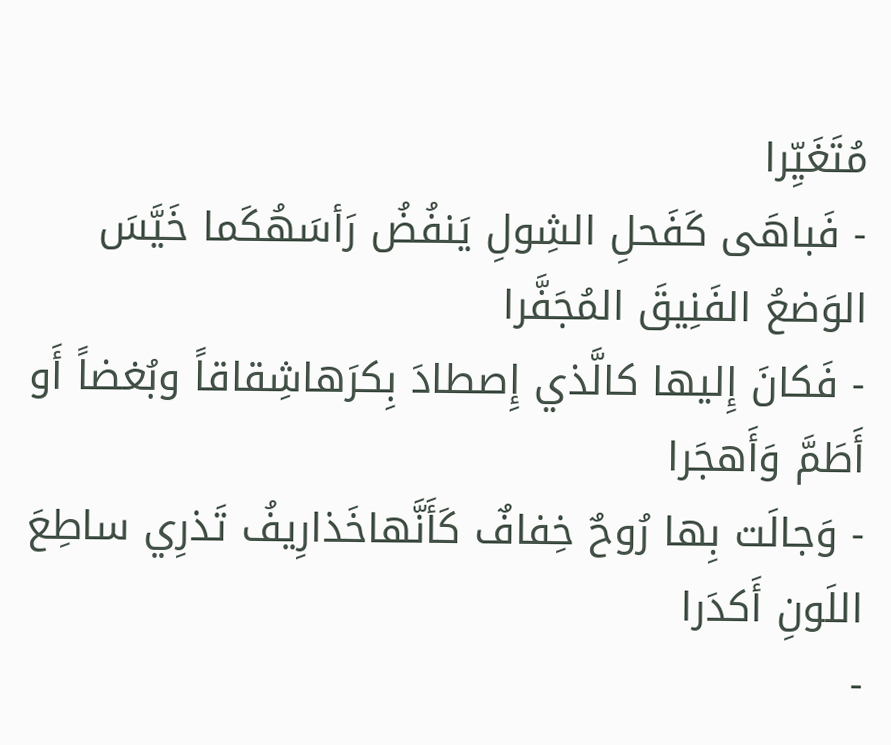مُتَغَيِّرا
- فَباهَى كَفَحلِ الشِولِ يَنفُضُ رَأسَهُكَما خَيَّسَ الوَضعُ الفَنِيقَ المُجَفَّرا
- فَكانَ إِليها كالَّذي إِصطادَ بِكرَهاشِقاقاً وبُغضاً أَو أَطَمَّ وَأَهجَرا
- وَجالَت بِها رُوحٌ خِفافٌ كَأَنَّهاخَذارِيفُ تَذرِي ساطِعَ اللَونِ أَكدَرا
-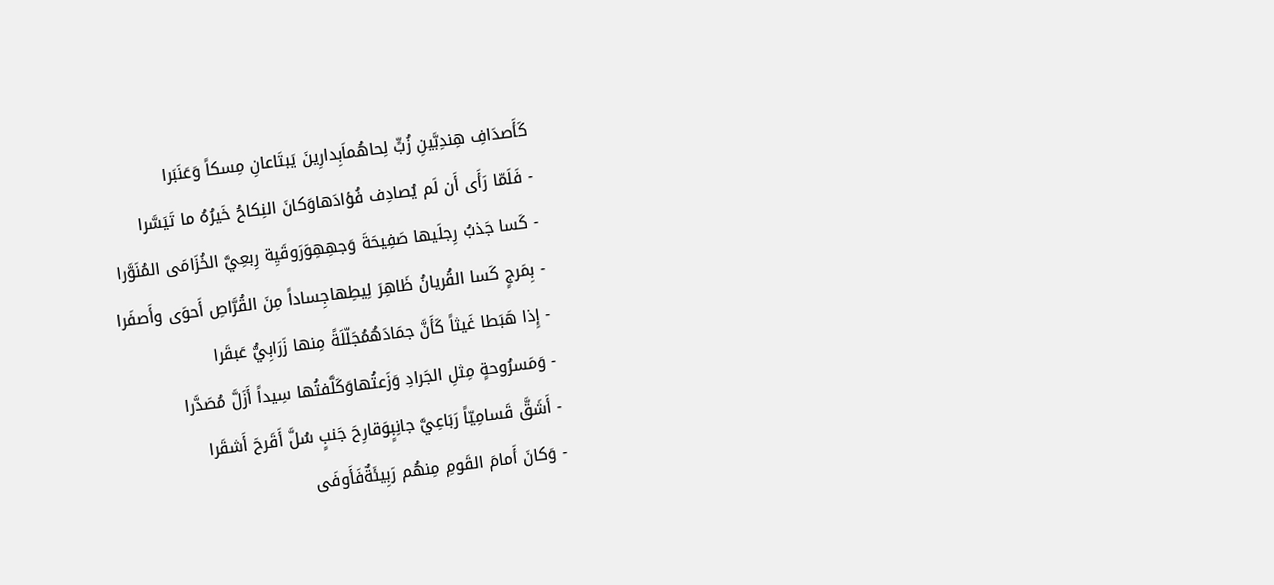كَأَصدَافِ هِندِبَّينِ زُبٍّ لِحاهُماَبِدارِينَ يَبتَاعانِ مِسكاً وَعَنَبَرا
- فَلَمّا رَأَى أَن لَم يُصادِف فُؤادَهاوَكانَ النِكاحُ خَيرُهُ ما تَيَسَّرا
- كَسا جَذبُ رِجلَيها صَفِيحَةَ وَجهِهِوَرَوقَيِة رِبعِيَّ الخُزَامَى المُنَوَّرا
- بِمَرجٍ كَسا القُريانُ ظَاهِرَ لِيطِهاجِساداً مِنَ القُرَّاصِ أَحوَى وأَصفَرا
- إِذا هَبَطا غَيثاً كَأَنَّ جمَادَهُمُجَلّلَةً مِنها زَرَابِيُّ عَبقَرا
- وَمَسرُوحةٍ مِثلِ الجَرادِ وَزَعتُهاوَكَلَّفتُها سِيداً أَزَلَّ مُصَدَّرا
- أَشَقَّ قَسامِيّاً رَبَاعِيَّ جانِبٍوَقارِحَ جَنبٍ سُلَّ أَقَرحَ أَشقَرا
- وَكانَ أَمامَ القَومِ مِنهُم رَبِيئَةٌفَأَوفَى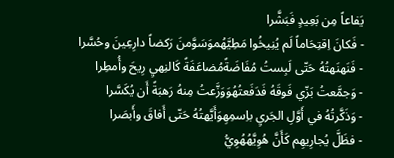يَفاعاً مِن بَعِيدٍ فَبَشَّرا
- فَكانَ اِقتِحَاماً لَم يُنِيخُوا مَطِيَّهُموَسَوَّمنَ رَكضاً دارِعِينَ وحُسَّرا
- فَنَهنَهتُهُ حَتّى لَبِستُ مُفَاضَةًمُضاعَفَةً كَالنِهيِ رِيحَ وأُمطِرا
- وَجمَّعتُ بَزّي فَوقَهُ فَدَفَعتُهُوَوَزَّعتُ مِنهُ رَهبَةً أَن يُكَسَّرا
- وَذَكَّرتُهُ في أَوَّلِ الجَريِ باِسمِهِوَأَيَّهتُهُ حَتّى أَفاقَ وأَبصَرا
- فظَلَّ يُجارِيهِم كَأَنَّ هُوِيَّهُهُوِيُّ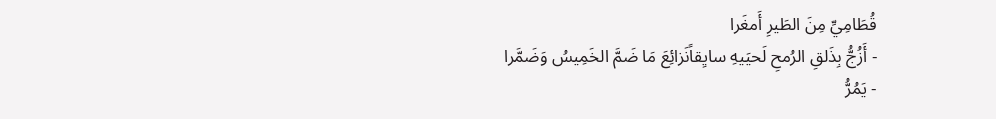قُطَامِيِّ مِنَ الطَيرِ أَمغَرا
- أَزُجُّ بِذَلقِ الرُمحِ لَحيَيهِ سايِقاًنَزائِعَ مَا ضَمَّ الخَمِيسُ وَضَمَّرا
- يَمُرُّ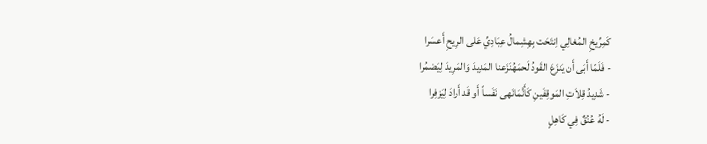كَمِرِّيخِ المُغالِي اِنتَحَت بِهِشِمالُ عِبَادِيِّ عَلى الرِيحِ أَعسَرا
- فَلَمّا أَبَى أَن يَنزَعَ القَودُ لَحمَهُنَزَعنا المَدِيدَ وَالمَرِيدَ لِيَضمُرا
- شَدِيدُ قِلاَتِ المَوقِفَينِ كَأَنَّمَانَهى نَفَساً أَو قَد أَرادَ لِيَزفِرا
- لَهُ عُنُقٌ فِي كَاهِلٍ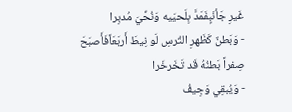غَيرِ جَأنَبٍفَمَدَّ بِلَحيَيه وَنُحِّيَ مُدبِرا
- وَبَطنٌ كَظَهرِ التُرسِ لَو نِيطَ أَربَعَاًفَأَصبَحَ صِفراً بَطنُهُ قَد تَخَرخَرا
- وَيُبقِي وَجِيفُ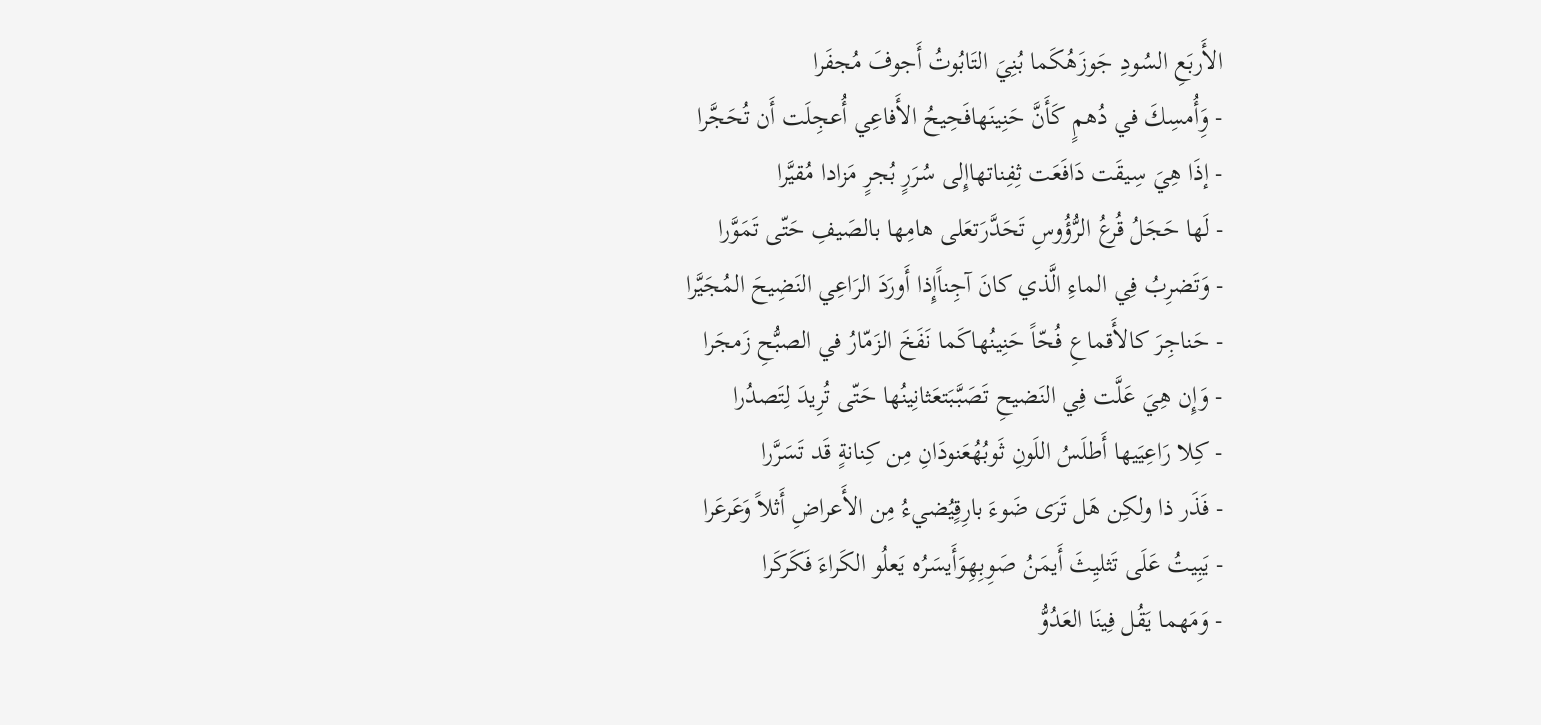الأَربَعِ السُودِ جَوزَهُكَما بُنِيَ التَابُوتُ أَجوفَ مُجفَرا
- وَِأُمسِكَ في دُهمٍ كَأَنَّ حَنِينَهافَحِيحُ الأَفاعِي أُعجِلَت أَن تُحَجَّرا
- إذَا هِيَ سِيقَت دَافَعَت ثِفِناتهاإِلى سُرَرٍ بُجرٍ مَزادا مُقيَّرا
- لَها حَجَلُ قُرعُ الرُّؤُوسِ تَحَدَّرَتعَلى هامِها بالصَيفِ حَتّى تَمَوَّرا
- وَتَضرِبُ فِي الماءِ الَّذي كانَ آجِناًإِذا أَورَدَ الرَاعِي النَضِيحَ المُجَيَّرا
- حَناجِرَ كالأَقماعِ فُحّاً حَنِينُهاكَما نَفَخَ الزَمّارُ في الصبُّحِ زَمجَرا
- وَإِن هِيَ عَلَّت فِي النَضيحِ تَصَبَّبَتعَثانِينُها حَتّى تُرِيدَ لِتَصدُرا
- كِلا رَاعِيَيها أَطلَسُ اللَونِ ثَوبُهُعَنودَانِ مِن كِنانةٍ قَد تَسَرَّرا
- فَذَر ذا ولكِن هَل تَرَى ضَوءَ بارِقٍيُضيءُ مِن الأَعراضِ أَثلاً وَعَرعَرا
- يَبِيتُ عَلَى تَثليِثَ أَيمَنُ صَوِبِهِوَأَيسَرُه يَعلُو الكَراءَ فَكَركَرا
- وَمَهما يَقُل فِينَا العَدُوُّ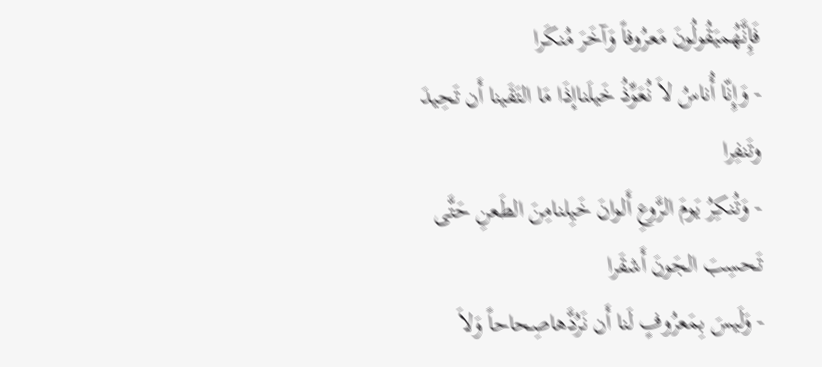فَإِنَّهُميَقُولُونَ مَعرُوفاً وَآخَرَ مُنكَرا
- وَإِنّا أُناسُ لاَ نُعَوِّذُ خَيلَناإذَا مَا التَقَينا أَن تَحِيدَ وتَنفِرا
- وَتُنكِرُ يَومَ الرَّوعِ أَلوانَ خَيِلنامِنَ الطَعنِ حَتَّى تَحسِبَ الجَونَ أَشقَرا
- وَلَيسَ بِمَعرُوفٍ لَنا أَن نَرُدَّهاصِحاحاً وَلاَ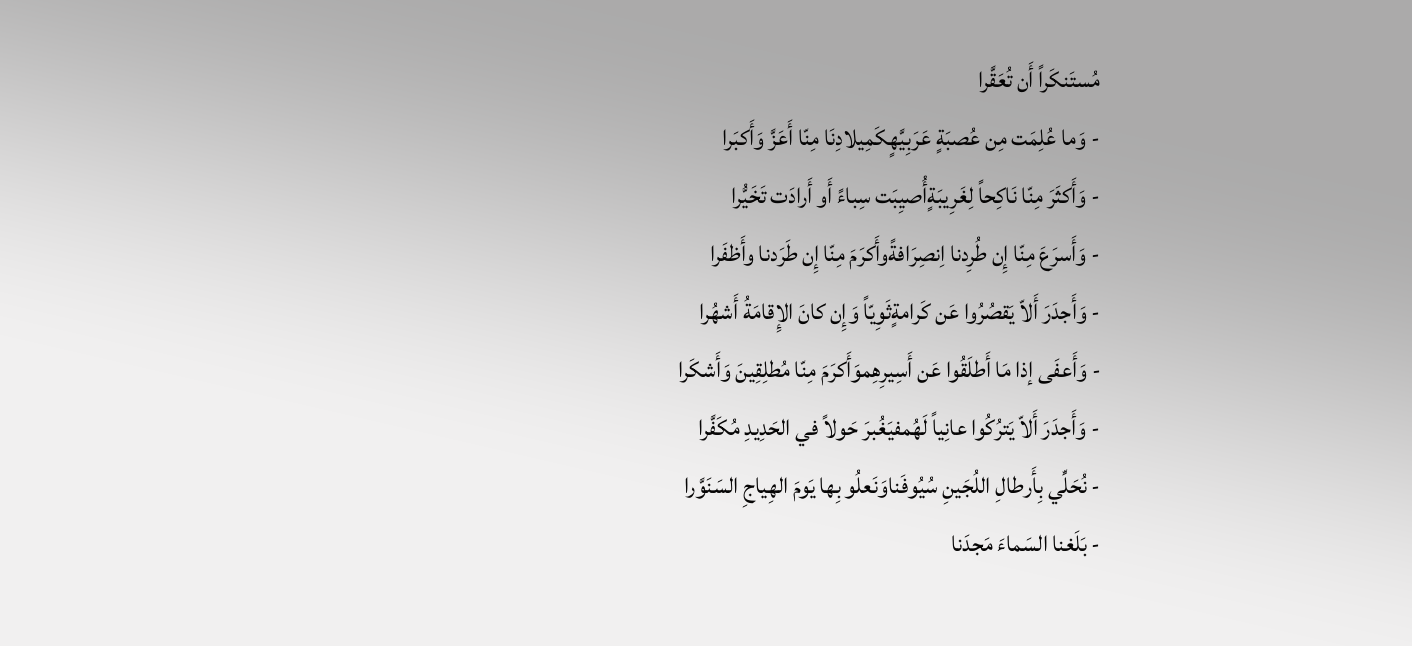مُستَنكَراً أَن تُعَقَّرا
- وَما عُلِمَت مِن عُصبَةٍ عَرَبِيَّهٍكَمِيلادِنَا مِنّا أَعَزَّ وَأَكبَرا
- وَأَكثَرَ مِنّا نَاكِحاً لِغَرِيبَةٍأُصيِبَت سِباءً أَو أَرادَت تَخَيُّرا
- وَأَسرَعَ مِنّا إِن طُرِدنا اِنصِرَافةًوأَكرَمَ مِنّا إِن طَرَدنا وأَظفَرا
- وَأَجدَرَ أَلاّ يَقصُرُوا عَن كَرامةٍثَوِيّاً وَإِن كانَ الإِقامَةُ أَشهُرا
- وَأَعفَى إذا مَا أَطلَقُوا عَن أَسِيرِهِموَأَكرَمَ مِنّا مُطلِقِينَ وَأَشكَرا
- وَأَجدَرَ أَلاّ يَترُكُوا عانِياً لَهُمفيَغُبرَ حَولاً في الحَدِيدِ مُكَفَّرا
- نُحَلِّي بِأَرطالِ اللُجَينِ سُيُوفَناوَنَعلُو بِها يَومَ الهِياجِ السَنَوَّرا
- بَلَغنا السَماءَ مَجدَنا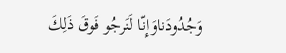وَجُدُودَناوَإِنّا لَنَرجُو فَوقَ ذَلِكَ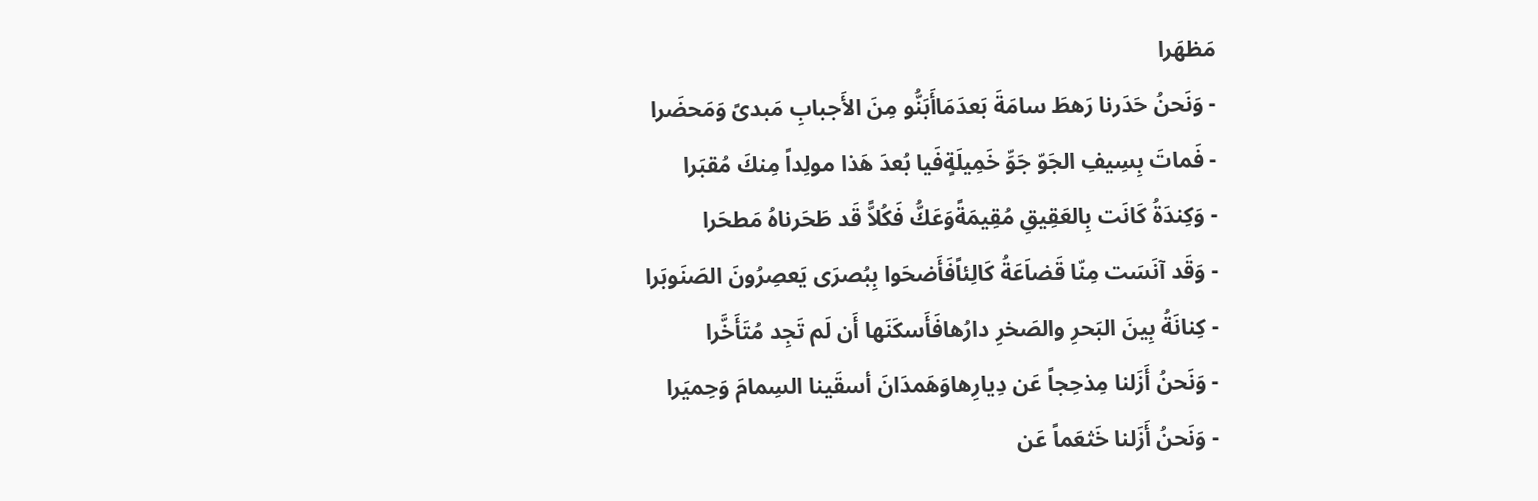مَظهَرا
- وَنَحنُ حَدَرنا رَهطَ سامَةَ بَعدَمَاأَبَنُّو مِنَ الأَجبابِ مَبدىً وَمَحضَرا
- فَماتَ بِسِيفِ الجَوّ جَوِّ خَمِيلَةٍفَيا بُعدَ هَذا مولِداً مِنكَ مُقبَرا
- وَكِندَةُ كَانَت بِالعَقِيقِ مُقِيمَةًوَعَكُّ فَكُلاًّ قَد طَحَرناهُ مَطحَرا
- وَقَد آنَسَت مِنّا قَضاَعَةُ كَالِئاًفَأَضحَوا بِبُصرَى يَعصِرُونَ الصَنَوبَرا
- كِنانَةُ بِينَ البَحرِ والصَخرِ دارُهافَأَسكَنَها أَن لَم تَجِد مُتَأَخَّرا
- وَنَحنُ أَزَلنا مِذحِجاً عَن دِيارِهاوَهَمدَانَ أسقَينا السِمامَ وَحِميَرا
- وَنَحنُ أَزَلنا خَثعَماً عَن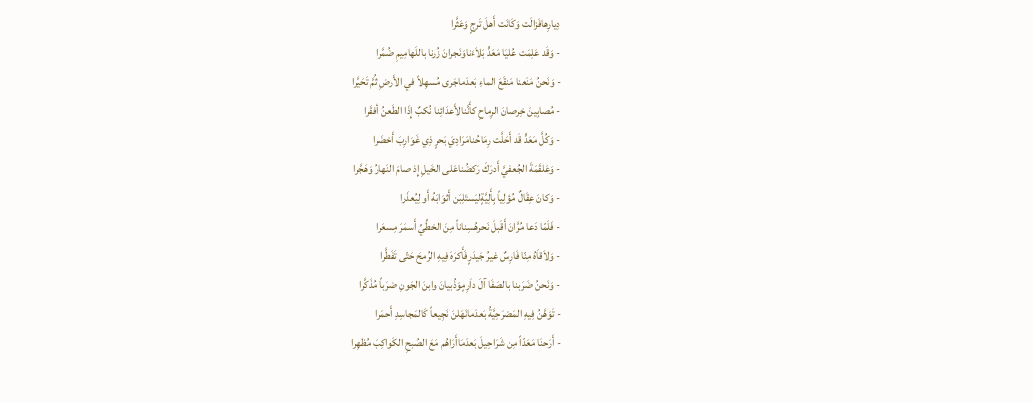دِيارِهافَزالَت وَكَانَت أَهلَ تَرجٍ وَعَثَّرا
- وَقَد عَلِمَت عُليَا مَعَدٍّ بَلاَءَناوَنَجرانَ زُرنا باللَهامِيمِ ضُمَّرا
- وَنَحنُ مَنَعنا مَنقَعَ الماءِ بَعدَماجَرى مُسهِلاً في الأَرضِ ثُمَّ تَحَيَّرا
- مُصابِينَ خِرصانَ الرِماحِ كأَنَّنالأَعدَائِنا نُكبٌ إِذَا الطَعنُ أفقَرا
- وَكُلَّ مَعَدٍّ قَد أَحَلَّت رِمَاحُنامَرَادِيَ بَحرٍ ذِي غَوَارِبَ أَخضَرا
- وَعَلقَمَةَ الجُعفيَّ أَدرَكَ رَكضُناعَلى الخَيلِ إِذ صامَ النَهارُ وَهَجَّرا
- وَكانَ عِقَالٌ مُؤلِياً بِأَلِيَّةٍليَستَلِبَن أَثوَابَهُ أَو لِيُعذَرا
- فَلَمّا دَعا مُرَّانَ أَقَبلَ نَحرهُسِناناً مِنَ الخطِّيِّ أَسمَرَ مِسعَرا
- وَلاَقاَهُ مِنّا فَارِسٌ غيرُ جَيدَرٍفَأَكرَهَ فِيهِ الرُمحَ حَتّى تَفَطَّرا
- وَنَحنُ ضَرَبنا بالصَفَا آلَ داَرِمٍوَذُبيانَ وابنَ الجَونِ ضرَباً مُذَكَّرا
- تَوَهَّنُ فِيهِ المَضرَحِيَّةُ بَعدَمانَهَلنَ نَجِيعاً كَالمَجاسِدِ أَحمَرا
- أَرَحنَا مَعَدّاً مِن شَرَاحِيلَ بَعدَمَاأَرَاهُم مَعَ الصُبحِ الكَواكِبَ مُظهِرا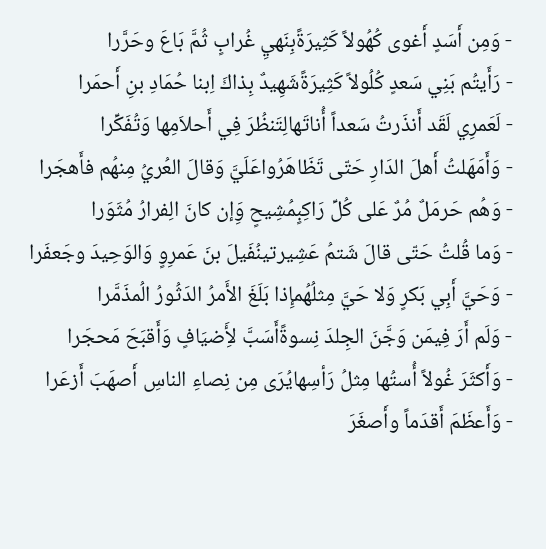- وَمِن أَسَدٍ أَغوى كُهُولاً كَثِيرَةًبِنَهيِ غُرابٍ ثُمَّ بَاعَ وحَرَّرا
- رَأَيتُم بَنِي سَعدٍ كُلُولاً كَثِيرَةًشَهِيدٌ بِذاكَ اِبنا حُمَادِ بنِ أَحمَرا
- لَعَمرِي لَقَد أَنذَرتُ سَعداً أُناتَهالِتَنظُرَ فِي أَحلاَمِها وَتُفَكِّرا
- وَأَمَهَلتُ أَهلَ الدَارِ حَتّى تَظَاهَرُواعَلَيَّ وَقالَ العُريُ مِنهُم فأَهجَرا
- وَهُم حَرمَلٌ مُرٌ عَلى كُلِّ رَاكِبٍمُشِيحٍ وَِإن كانَ الِفرارُ مُثَوَرا
- وَما قُلتُ حَتّى قالَ شَتمُ عَشِيرتينُفَيلَ بنَ عَمرِوٍ وَالوَحِيدَ وجَعفَرا
- وَحَيَّ أَبِي بَكرٍ وَلا حَيَّ مِثلُهُمإِذا بَلَغَ الأَمرُ الدَثُورُ الُمذَمَّرا
- وَلَم أَرَ فِيمَن وَجَّنَ الجِلدَ نِسوةًأَسَبَّ لأَِضيَافٍ وَأَقبَحَ مَحجَرا
- وَأَكثَرَ غُولاً أُستُها مِثلُ رَأسِهايُرَى مِن نِصاءِ الناسِ أَصهَبَ أَزعَرا
- وَأَعظَمَ أَقدَماً وأَصغَرَ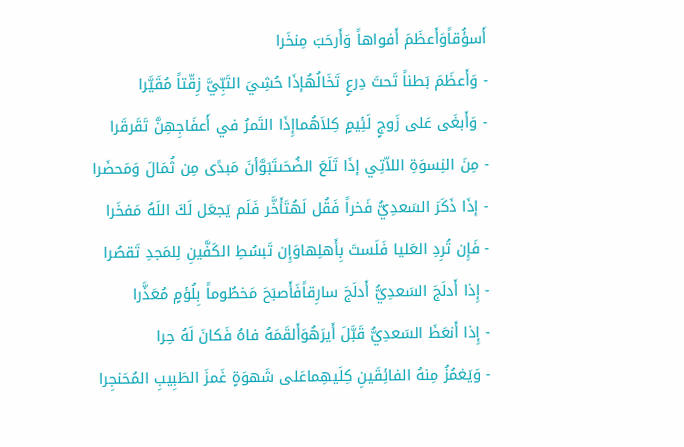أَسؤُقاًوَأَعظَمَ أَفواهاً وَأَرحَبَ مِنخَرا
- وَأَعظَمَ بَطناً تَحتَ دِرعٍ تَخَالُهُإذَا حُشِيَ التَبِّيَّ زِقّتاً مُقَيَّرا
- وَأَبغَى عَلى زَوجٍ لَئِيمٍ كِلاَهُماإِذَا التَمرُ في أَعفَاجِهِنَّ تَقَرقَرا
- مِنَ النِسوَةِ اللاّتِي إذَا تَلَعَ الضُحَىتَبَوَّأنَ مَبدًى مِن ثُمَالَ وَمَحضَرا
- إذَا ذَكَرَ السَعدِيُّ فَخراً فَقُل لَهُتَأَخَّر فَلَم يَجعَل لَكَ اللَهُ مَفخَرا
- فَإِن تُرِدِ العَليا فَلَستَ بِأَهلِهاوَإِن تَبسُطِ الكَفَّينِ لِلمَجدِ تَقصُرا
- إِذا أَدلَجَ السَعدِيُّ أَدلَجَ سارِقاًفَأَصبَحَ مَخطُوماً بِلُؤمٍ مُعَذَّرا
- إِذا أَنعَظَ السَعدِيُّ قَبَّلَ أَيرَهُوَأَلقَمَهُ فاهُ فَكانَ لَهُ حِرا
- وَيَغمُزُ مِنهُ الفائِقَينِ كِلَيهِماعَلى شَهوَةٍ غَمزَ الطَبِيبِ المُحَنجِرا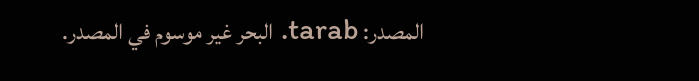المصدر: tarab. البحر غير موسوم في المصدر.